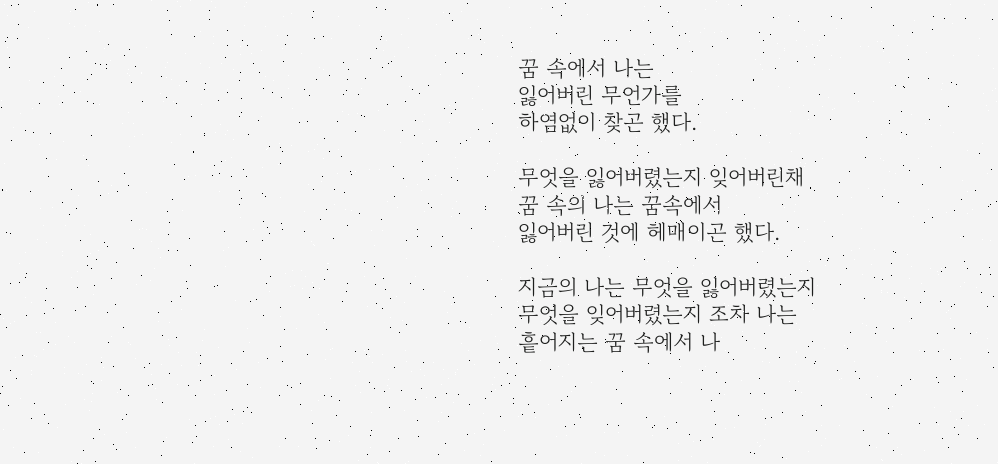꿈 속에서 나는
잃어버린 무언가를
하염없이 찾곤 했다.

무엇을 잃어버렸는지 잊어버린채
꿈 속의 나는 꿈속에서
잃어버린 것에 헤매이곤 했다.

지금의 나는 무엇을 잃어버렸는지
무엇을 잊어버렸는지 조차 나는
흩어지는 꿈 속에서 나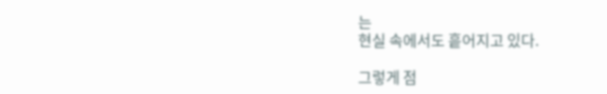는
현실 속에서도 흩어지고 있다.

그렇게 점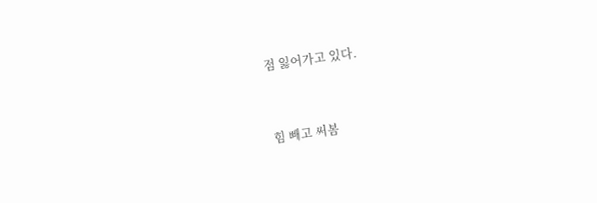점 잃어가고 있다.


힘 빼고 써봄